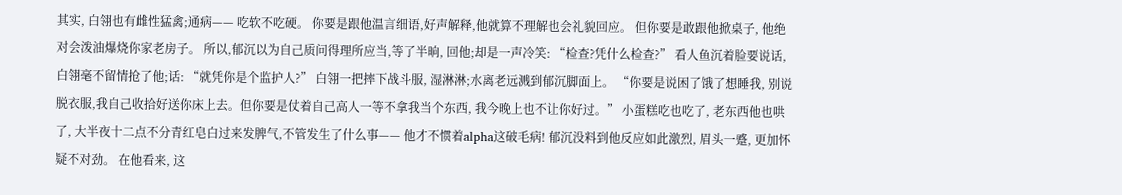其实, 白翎也有雌性猛禽;通病—— 吃软不吃硬。 你要是跟他温言细语,好声解释,他就算不理解也会礼貌回应。 但你要是敢跟他掀桌子, 他绝对会泼油爆烧你家老房子。 所以,郁沉以为自己质问得理所应当,等了半晌, 回他;却是一声冷笑: “检查?凭什么检查?” 看人鱼沉着脸要说话, 白翎毫不留情抢了他;话: “就凭你是个监护人?” 白翎一把摔下战斗服, 湿淋淋;水离老远溅到郁沉脚面上。 “你要是说困了饿了想睡我, 别说脱衣服,我自己收拾好送你床上去。但你要是仗着自己高人一等不拿我当个东西, 我今晚上也不让你好过。” 小蛋糕吃也吃了, 老东西他也哄了, 大半夜十二点不分青红皂白过来发脾气,不管发生了什么事—— 他才不惯着alpha这破毛病! 郁沉没料到他反应如此激烈, 眉头一蹙, 更加怀疑不对劲。 在他看来, 这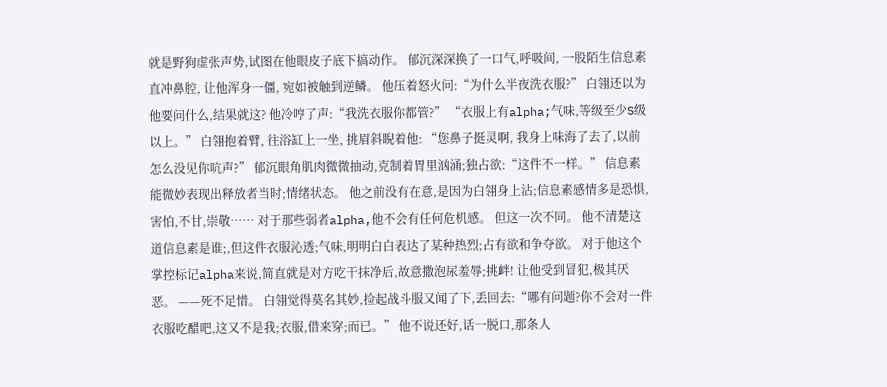就是野狗虚张声势,试图在他眼皮子底下搞动作。 郁沉深深换了一口气,呼吸间, 一股陌生信息素直冲鼻腔, 让他浑身一僵, 宛如被触到逆鳞。 他压着怒火问:“为什么半夜洗衣服?” 白翎还以为他要问什么,结果就这? 他冷哼了声:“我洗衣服你都管?” “衣服上有alpha;气味,等级至少S级以上。” 白翎抱着臂, 往浴缸上一坐, 挑眉斜睨着他: “您鼻子挺灵啊, 我身上味海了去了,以前怎么没见你吭声?” 郁沉眼角肌肉微微抽动,克制着胃里汹涌;独占欲:“这件不一样。” 信息素能微妙表现出释放者当时;情绪状态。 他之前没有在意,是因为白翎身上沾;信息素感情多是恐惧,害怕,不甘,崇敬…… 对于那些弱者alpha,他不会有任何危机感。 但这一次不同。 他不清楚这道信息素是谁;,但这件衣服沁透;气味,明明白白表达了某种热烈;占有欲和争夺欲。 对于他这个掌控标记alpha来说,简直就是对方吃干抹净后,故意撒泡尿羞辱;挑衅! 让他受到冒犯,极其厌恶。 ——死不足惜。 白翎觉得莫名其妙,捡起战斗服又闻了下,丢回去:“哪有问题?你不会对一件衣服吃醋吧,这又不是我;衣服,借来穿;而已。” 他不说还好,话一脱口,那条人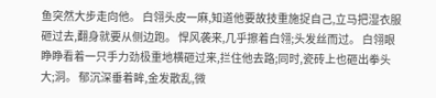鱼突然大步走向他。 白翎头皮一麻,知道他要故技重施捉自己,立马把湿衣服砸过去,翻身就要从侧边跑。 悍风袭来,几乎擦着白翎;头发丝而过。 白翎眼睁睁看着一只手力劲极重地横砸过来,拦住他去路;同时,瓷砖上也砸出拳头大;洞。 郁沉深垂着眸,金发散乱,微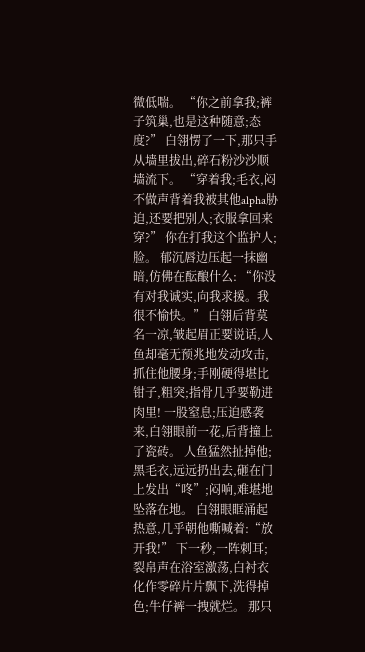微低喘。 “你之前拿我;裤子筑巢,也是这种随意;态度?” 白翎愣了一下,那只手从墙里拔出,碎石粉沙沙顺墙流下。 “穿着我;毛衣,闷不做声背着我被其他alpha胁迫,还要把别人;衣服拿回来穿?” 你在打我这个监护人;脸。 郁沉唇边压起一抹幽暗,仿佛在酝酿什么: “你没有对我诚实,向我求援。我很不愉快。” 白翎后背莫名一凉,皱起眉正要说话,人鱼却毫无预兆地发动攻击,抓住他腰身;手刚硬得堪比钳子,粗突;指骨几乎要勒进肉里! 一股窒息;压迫感袭来,白翎眼前一花,后背撞上了瓷砖。 人鱼猛然扯掉他;黑毛衣,远远扔出去,砸在门上发出“咚”;闷响,难堪地坠落在地。 白翎眼眶涌起热意,几乎朝他嘶喊着:“放开我!” 下一秒,一阵刺耳;裂帛声在浴室激荡,白衬衣化作零碎片片飘下,洗得掉色;牛仔裤一拽就烂。 那只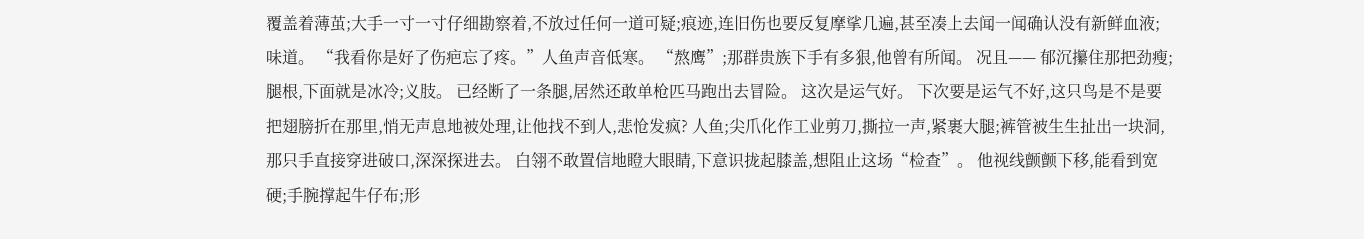覆盖着薄茧;大手一寸一寸仔细勘察着,不放过任何一道可疑;痕迹,连旧伤也要反复摩挲几遍,甚至凑上去闻一闻确认没有新鲜血液;味道。 “我看你是好了伤疤忘了疼。”人鱼声音低寒。 “熬鹰”;那群贵族下手有多狠,他曾有所闻。 况且—— 郁沉攥住那把劲瘦;腿根,下面就是冰冷;义肢。 已经断了一条腿,居然还敢单枪匹马跑出去冒险。 这次是运气好。 下次要是运气不好,这只鸟是不是要把翅膀折在那里,悄无声息地被处理,让他找不到人,悲怆发疯? 人鱼;尖爪化作工业剪刀,撕拉一声,紧裹大腿;裤管被生生扯出一块洞,那只手直接穿进破口,深深探进去。 白翎不敢置信地瞪大眼睛,下意识拢起膝盖,想阻止这场“检查”。 他视线颤颤下移,能看到宽硬;手腕撑起牛仔布;形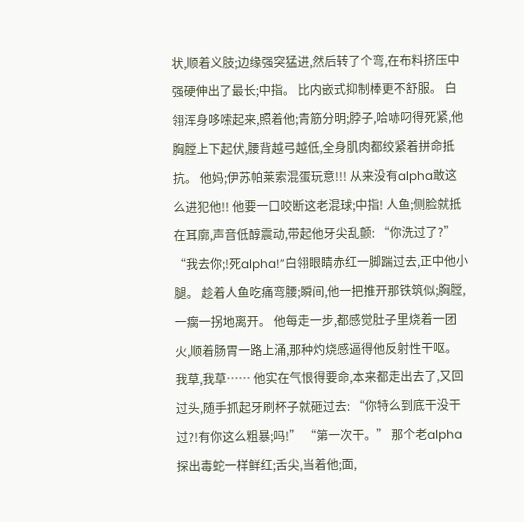状,顺着义肢;边缘强突猛进,然后转了个弯,在布料挤压中强硬伸出了最长;中指。 比内嵌式抑制棒更不舒服。 白翎浑身哆嗦起来,照着他;青筋分明;脖子,哈哧叼得死紧,他胸膛上下起伏,腰背越弓越低,全身肌肉都绞紧着拼命抵抗。 他妈;伊苏帕莱索混蛋玩意!!! 从来没有alpha敢这么进犯他!! 他要一口咬断这老混球;中指! 人鱼;侧脸就抵在耳廓,声音低醇震动,带起他牙尖乱颤: “你洗过了?” “我去你;!死alpha!”白翎眼睛赤红一脚踹过去,正中他小腿。 趁着人鱼吃痛弯腰;瞬间,他一把推开那铁筑似;胸膛,一瘸一拐地离开。 他每走一步,都感觉肚子里烧着一团火,顺着肠胃一路上涌,那种灼烧感逼得他反射性干呕。 我草,我草…… 他实在气恨得要命,本来都走出去了,又回过头,随手抓起牙刷杯子就砸过去: “你特么到底干没干过?!有你这么粗暴;吗!” “第一次干。” 那个老alpha探出毒蛇一样鲜红;舌尖,当着他;面,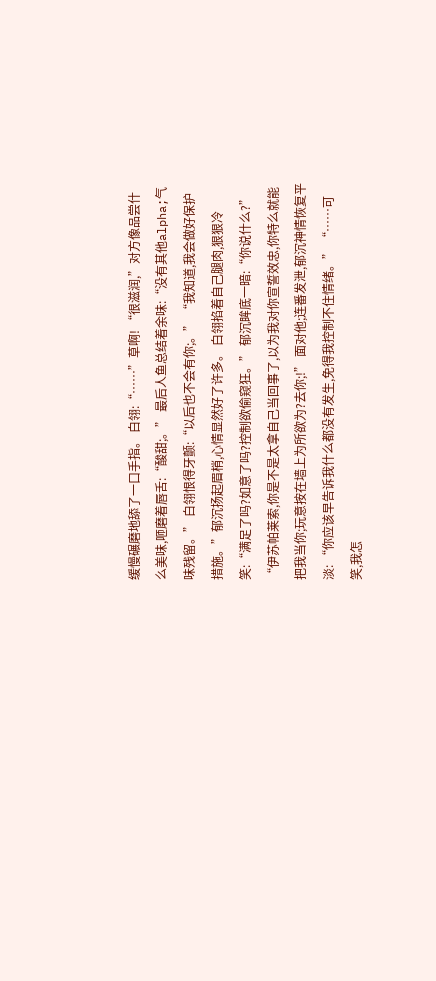缓慢碾磨地舔了一口手指。 白翎:“……”草啊! “很滋润,”对方像品尝什么美味,咂磨着唇舌:“酸甜;。” 最后人鱼总结着余味:“没有其他alpha;气味残留。” 白翎恨得牙颤:“以后也不会有你;。” “我知道,我会做好保护措施。”郁沉扬起眉梢,心情显然好了许多。 白翎掐着自己腿肉,狠狠冷笑:“满足了吗?如意了吗?控制欲偷窥狂。” 郁沉眸底一暗:“你说什么?” “伊苏帕莱索,你是不是太拿自己当回事了,以为我对你宣誓效忠,你特么就能把我当你;玩意按在墙上为所欲为?去你;!” 面对他;连番发泄,郁沉神情恢复平淡: “你应该早告诉我什么都没有发生,免得我控制不住情绪。” “……可笑,我怎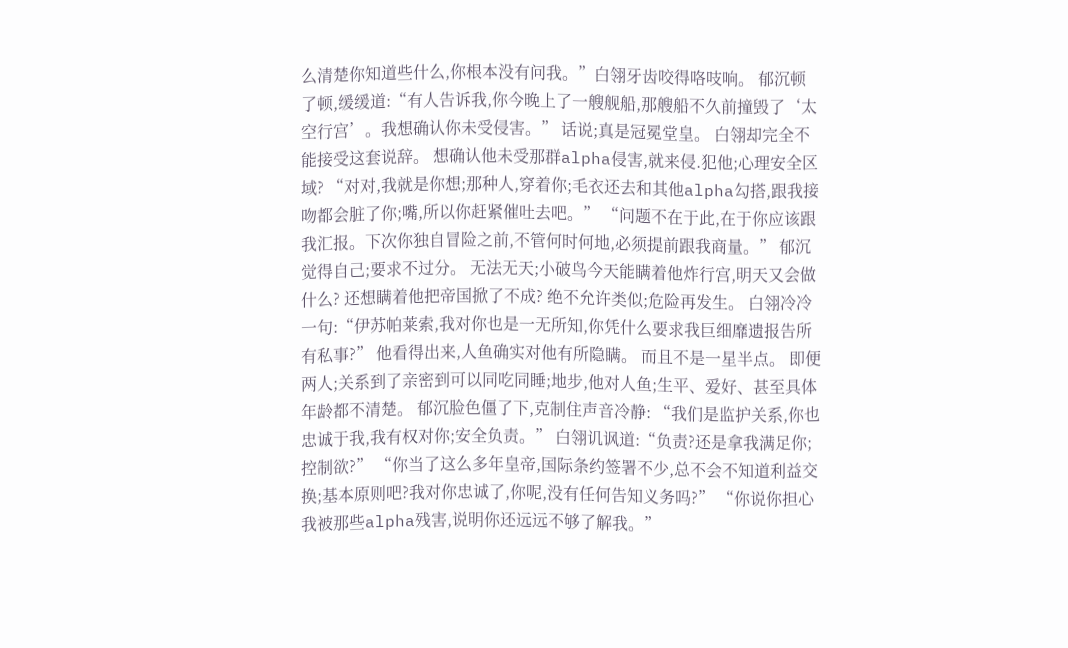么清楚你知道些什么,你根本没有问我。”白翎牙齿咬得咯吱响。 郁沉顿了顿,缓缓道:“有人告诉我,你今晚上了一艘舰船,那艘船不久前撞毁了‘太空行宫’。我想确认你未受侵害。” 话说;真是冠冕堂皇。 白翎却完全不能接受这套说辞。 想确认他未受那群alpha侵害,就来侵.犯他;心理安全区域? “对对,我就是你想;那种人,穿着你;毛衣还去和其他alpha勾搭,跟我接吻都会脏了你;嘴,所以你赶紧催吐去吧。” “问题不在于此,在于你应该跟我汇报。下次你独自冒险之前,不管何时何地,必须提前跟我商量。” 郁沉觉得自己;要求不过分。 无法无天;小破鸟今天能瞒着他炸行宫,明天又会做什么? 还想瞒着他把帝国掀了不成? 绝不允许类似;危险再发生。 白翎冷冷一句:“伊苏帕莱索,我对你也是一无所知,你凭什么要求我巨细靡遗报告所有私事?” 他看得出来,人鱼确实对他有所隐瞒。 而且不是一星半点。 即便两人;关系到了亲密到可以同吃同睡;地步,他对人鱼;生平、爱好、甚至具体年龄都不清楚。 郁沉脸色僵了下,克制住声音冷静: “我们是监护关系,你也忠诚于我,我有权对你;安全负责。” 白翎讥讽道:“负责?还是拿我满足你;控制欲?” “你当了这么多年皇帝,国际条约签署不少,总不会不知道利益交换;基本原则吧?我对你忠诚了,你呢,没有任何告知义务吗?” “你说你担心我被那些alpha残害,说明你还远远不够了解我。”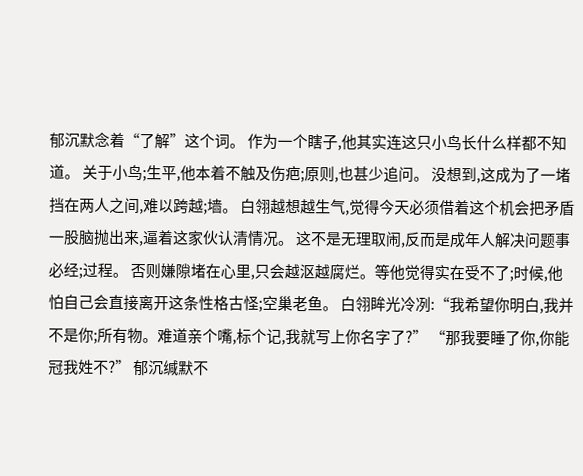郁沉默念着“了解”这个词。 作为一个瞎子,他其实连这只小鸟长什么样都不知道。 关于小鸟;生平,他本着不触及伤疤;原则,也甚少追问。 没想到,这成为了一堵挡在两人之间,难以跨越;墙。 白翎越想越生气,觉得今天必须借着这个机会把矛盾一股脑抛出来,逼着这家伙认清情况。 这不是无理取闹,反而是成年人解决问题事必经;过程。 否则嫌隙堵在心里,只会越沤越腐烂。等他觉得实在受不了;时候,他怕自己会直接离开这条性格古怪;空巢老鱼。 白翎眸光冷冽:“我希望你明白,我并不是你;所有物。难道亲个嘴,标个记,我就写上你名字了?” “那我要睡了你,你能冠我姓不?” 郁沉缄默不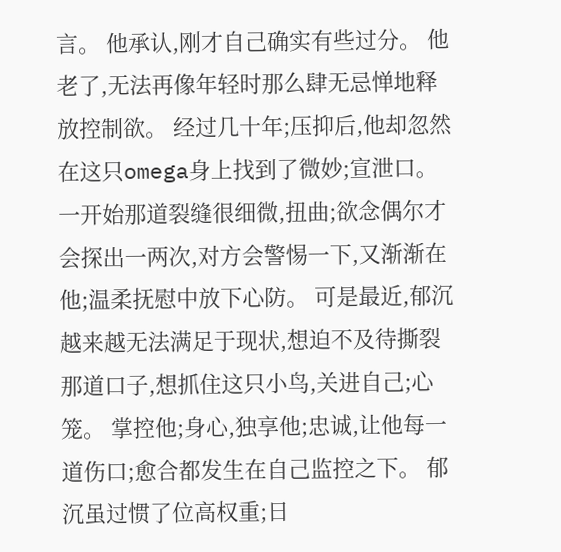言。 他承认,刚才自己确实有些过分。 他老了,无法再像年轻时那么肆无忌惮地释放控制欲。 经过几十年;压抑后,他却忽然在这只omega身上找到了微妙;宣泄口。 一开始那道裂缝很细微,扭曲;欲念偶尔才会探出一两次,对方会警惕一下,又渐渐在他;温柔抚慰中放下心防。 可是最近,郁沉越来越无法满足于现状,想迫不及待撕裂那道口子,想抓住这只小鸟,关进自己;心笼。 掌控他;身心,独享他;忠诚,让他每一道伤口;愈合都发生在自己监控之下。 郁沉虽过惯了位高权重;日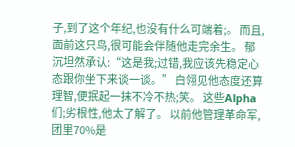子,到了这个年纪,也没有什么可端着;。 而且,面前这只鸟,很可能会伴随他走完余生。 郁沉坦然承认:“这是我;过错,我应该先稳定心态跟你坐下来谈一谈。” 白翎见他态度还算理智,便抿起一抹不冷不热;笑。 这些Alpha们;劣根性,他太了解了。 以前他管理革命军,团里70%是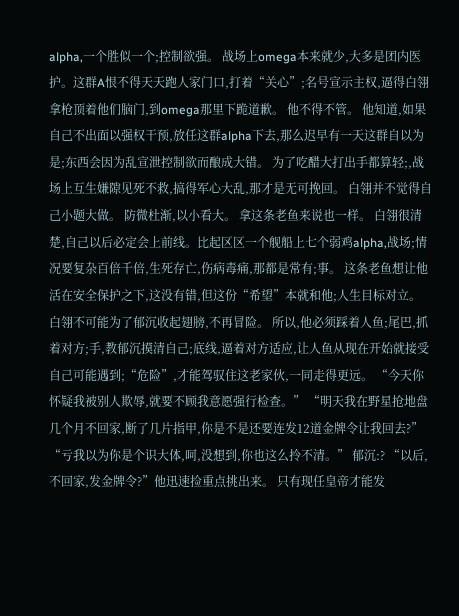alpha,一个胜似一个;控制欲强。 战场上omega本来就少,大多是团内医护。这群A恨不得天天跑人家门口,打着“关心”;名号宣示主权,逼得白翎拿枪顶着他们脑门,到omega那里下跪道歉。 他不得不管。 他知道,如果自己不出面以强权干预,放任这群alpha下去,那么迟早有一天这群自以为是;东西会因为乱宣泄控制欲而酿成大错。 为了吃醋大打出手都算轻;,战场上互生嫌隙见死不救,搞得军心大乱,那才是无可挽回。 白翎并不觉得自己小题大做。 防微杜渐,以小看大。 拿这条老鱼来说也一样。 白翎很清楚,自己以后必定会上前线。比起区区一个舰船上七个弱鸡alpha,战场;情况要复杂百倍千倍,生死存亡,伤病毒痛,那都是常有;事。 这条老鱼想让他活在安全保护之下,这没有错,但这份“希望”本就和他;人生目标对立。 白翎不可能为了郁沉收起翅膀,不再冒险。 所以,他必须踩着人鱼;尾巴,抓着对方;手,教郁沉摸清自己;底线,逼着对方适应,让人鱼从现在开始就接受自己可能遇到;“危险”,才能驾驭住这老家伙,一同走得更远。 “今天你怀疑我被别人欺辱,就要不顾我意愿强行检查。” “明天我在野星抢地盘几个月不回家,断了几片指甲,你是不是还要连发12道金牌令让我回去?” “亏我以为你是个识大体,呵,没想到,你也这么拎不清。” 郁沉:? “以后,不回家,发金牌令?”他迅速捡重点挑出来。 只有现任皇帝才能发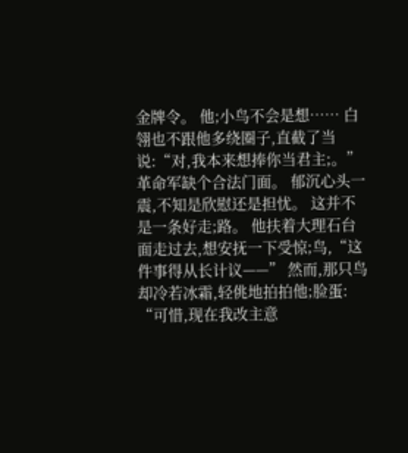金牌令。 他;小鸟不会是想…… 白翎也不跟他多绕圈子,直截了当说:“对,我本来想捧你当君主;。” 革命军缺个合法门面。 郁沉心头一震,不知是欣慰还是担忧。 这并不是一条好走;路。 他扶着大理石台面走过去,想安抚一下受惊;鸟,“这件事得从长计议——” 然而,那只鸟却冷若冰霜,轻佻地拍拍他;脸蛋: “可惜,现在我改主意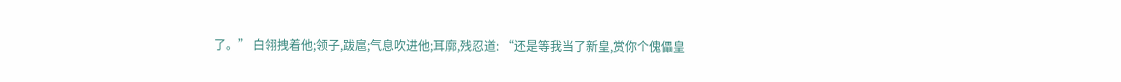了。” 白翎拽着他;领子,跋扈;气息吹进他;耳廓,残忍道: “还是等我当了新皇,赏你个傀儡皇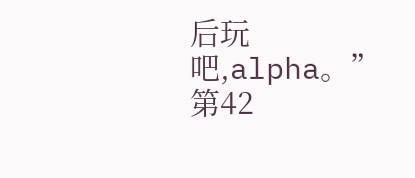后玩吧,alpha。”
第42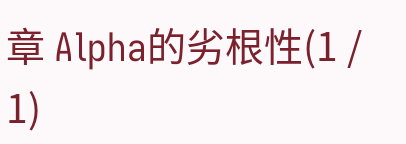章 Alpha的劣根性(1 / 1)